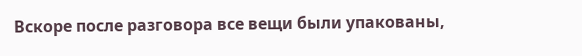Вскоре после разговора все вещи были упакованы,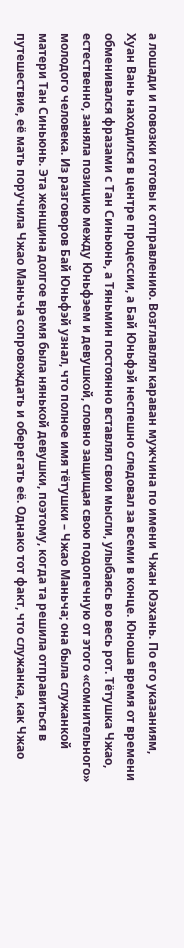а лошади и повозки готовы к отправлению. Возглавлял караван мужчина по имени Чжан Юэхань. По его указаниям, Хуан Вань находился в центре процессии, а Бай Юньфэй неспешно следовал за всеми в конце. Юноша время от времени обменивался фразами с Тан Синьюнь, а Тяньмин постоянно вставлял свои мысли, улыбаясь во весь рот. Тётушка Чжао, естественно, заняла позицию между Юньфэем и девушкой, словно защищая свою подопечную от этого «сомнительного» молодого человека. Из разговоров Бай Юньфэй узнал, что полное имя тётушки – Чжао Маньча; она была служанкой матери Тан Синьюнь. Эта женщина долгое время была нянькой девушки, поэтому, когда та решила отправиться в путешествие, её мать поручила Чжао Маньча сопровождать и оберегать её. Однако тот факт, что служанка, как Чжао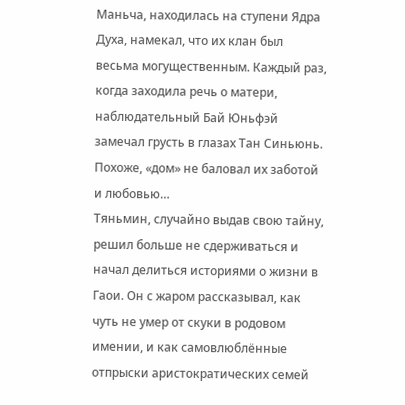Маньча, находилась на ступени Ядра Духа, намекал, что их клан был весьма могущественным. Каждый раз, когда заходила речь о матери, наблюдательный Бай Юньфэй замечал грусть в глазах Тан Синьюнь. Похоже, «дом» не баловал их заботой и любовью…
Тяньмин, случайно выдав свою тайну, решил больше не сдерживаться и начал делиться историями о жизни в Гаои. Он с жаром рассказывал, как чуть не умер от скуки в родовом имении, и как самовлюблённые отпрыски аристократических семей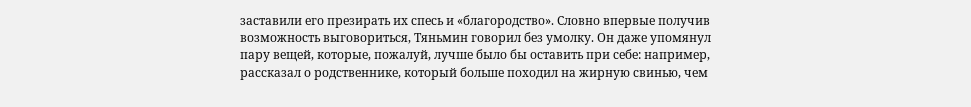заставили его презирать их спесь и «благородство». Словно впервые получив возможность выговориться, Тяньмин говорил без умолку. Он даже упомянул пару вещей, которые, пожалуй, лучше было бы оставить при себе: например, рассказал о родственнике, который больше походил на жирную свинью, чем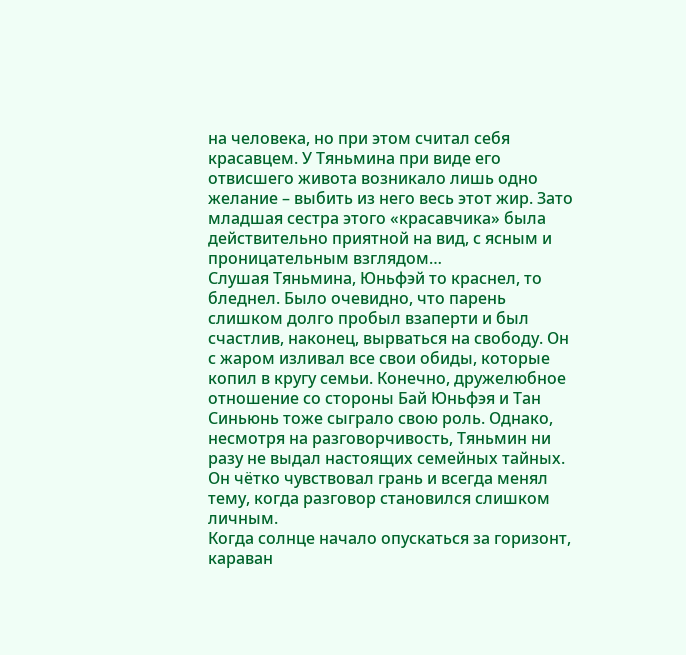на человека, но при этом считал себя красавцем. У Тяньмина при виде его отвисшего живота возникало лишь одно желание – выбить из него весь этот жир. Зато младшая сестра этого «красавчика» была действительно приятной на вид, с ясным и проницательным взглядом…
Слушая Тяньмина, Юньфэй то краснел, то бледнел. Было очевидно, что парень слишком долго пробыл взаперти и был счастлив, наконец, вырваться на свободу. Он с жаром изливал все свои обиды, которые копил в кругу семьи. Конечно, дружелюбное отношение со стороны Бай Юньфэя и Тан Синьюнь тоже сыграло свою роль. Однако, несмотря на разговорчивость, Тяньмин ни разу не выдал настоящих семейных тайных. Он чётко чувствовал грань и всегда менял тему, когда разговор становился слишком личным.
Когда солнце начало опускаться за горизонт, караван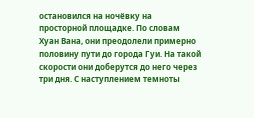остановился на ночёвку на просторной площадке. По словам Хуан Вана, они преодолели примерно половину пути до города Гуи. На такой скорости они доберутся до него через три дня. С наступлением темноты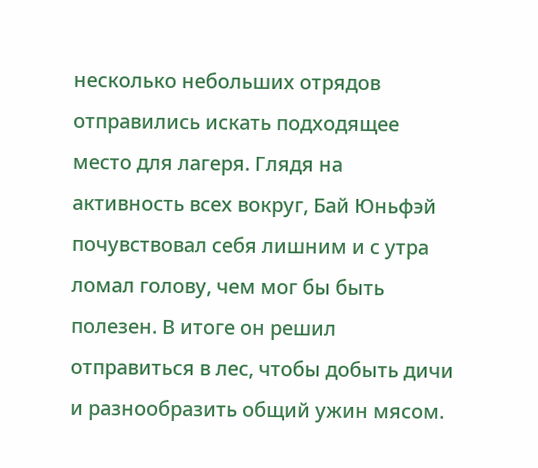несколько небольших отрядов отправились искать подходящее место для лагеря. Глядя на активность всех вокруг, Бай Юньфэй почувствовал себя лишним и с утра ломал голову, чем мог бы быть полезен. В итоге он решил отправиться в лес, чтобы добыть дичи и разнообразить общий ужин мясом.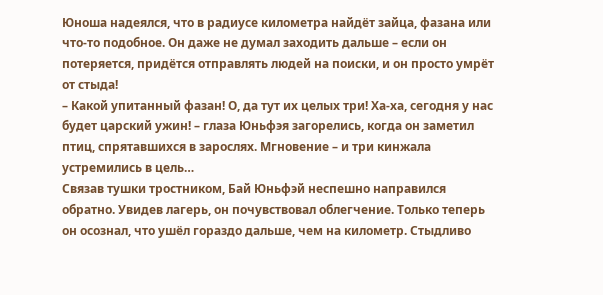Юноша надеялся, что в радиусе километра найдёт зайца, фазана или что-то подобное. Он даже не думал заходить дальше – если он потеряется, придётся отправлять людей на поиски, и он просто умрёт от стыда!
– Какой упитанный фазан! О, да тут их целых три! Ха-ха, сегодня у нас будет царский ужин! – глаза Юньфэя загорелись, когда он заметил птиц, спрятавшихся в зарослях. Мгновение – и три кинжала устремились в цель…
Связав тушки тростником, Бай Юньфэй неспешно направился обратно. Увидев лагерь, он почувствовал облегчение. Только теперь он осознал, что ушёл гораздо дальше, чем на километр. Стыдливо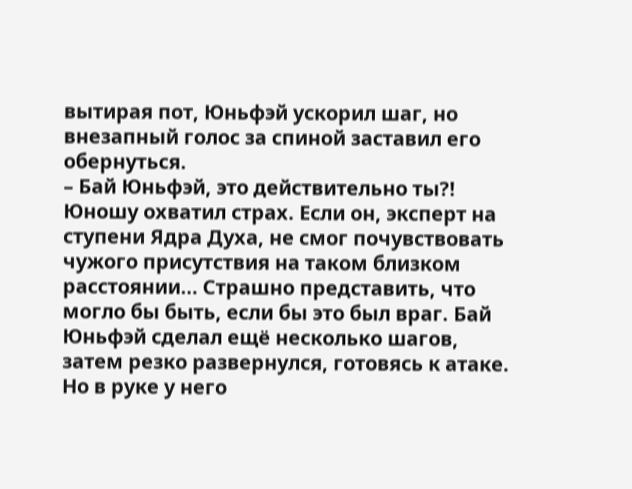вытирая пот, Юньфэй ускорил шаг, но внезапный голос за спиной заставил его обернуться.
– Бай Юньфэй, это действительно ты?!
Юношу охватил страх. Если он, эксперт на ступени Ядра Духа, не смог почувствовать чужого присутствия на таком близком расстоянии… Страшно представить, что могло бы быть, если бы это был враг. Бай Юньфэй сделал ещё несколько шагов, затем резко развернулся, готовясь к атаке. Но в руке у него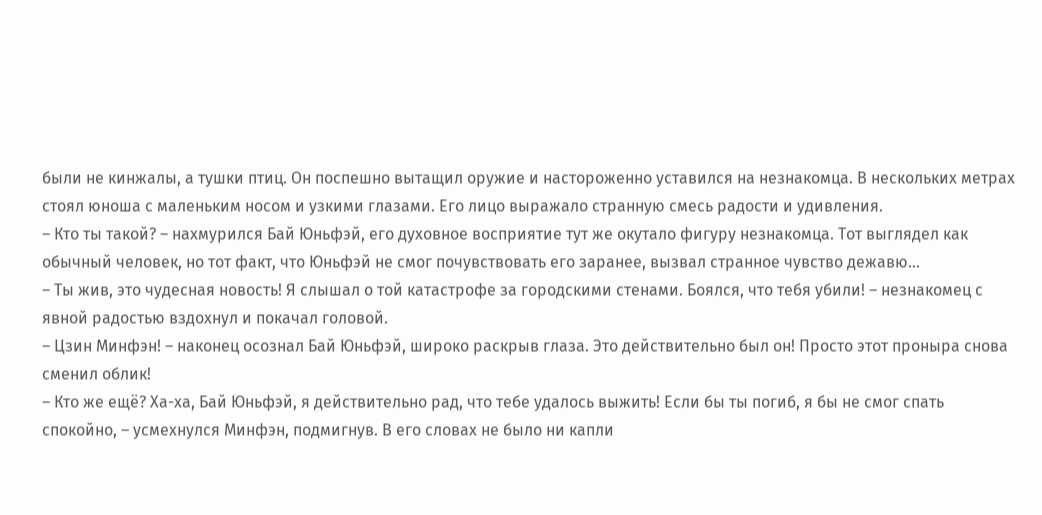были не кинжалы, а тушки птиц. Он поспешно вытащил оружие и настороженно уставился на незнакомца. В нескольких метрах стоял юноша с маленьким носом и узкими глазами. Его лицо выражало странную смесь радости и удивления.
– Кто ты такой? – нахмурился Бай Юньфэй, его духовное восприятие тут же окутало фигуру незнакомца. Тот выглядел как обычный человек, но тот факт, что Юньфэй не смог почувствовать его заранее, вызвал странное чувство дежавю…
– Ты жив, это чудесная новость! Я слышал о той катастрофе за городскими стенами. Боялся, что тебя убили! – незнакомец с явной радостью вздохнул и покачал головой.
– Цзин Минфэн! – наконец осознал Бай Юньфэй, широко раскрыв глаза. Это действительно был он! Просто этот проныра снова сменил облик!
– Кто же ещё? Ха-ха, Бай Юньфэй, я действительно рад, что тебе удалось выжить! Если бы ты погиб, я бы не смог спать спокойно, – усмехнулся Минфэн, подмигнув. В его словах не было ни капли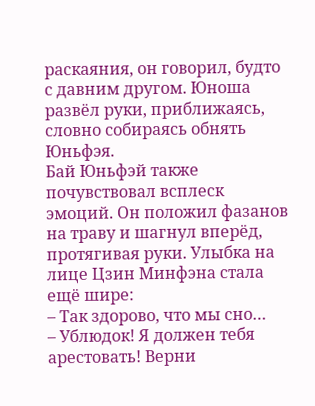раскаяния, он говорил, будто с давним другом. Юноша развёл руки, приближаясь, словно собираясь обнять Юньфэя.
Бай Юньфэй также почувствовал всплеск эмоций. Он положил фазанов на траву и шагнул вперёд, протягивая руки. Улыбка на лице Цзин Минфэна стала ещё шире:
– Так здорово, что мы сно…
– Ублюдок! Я должен тебя арестовать! Верни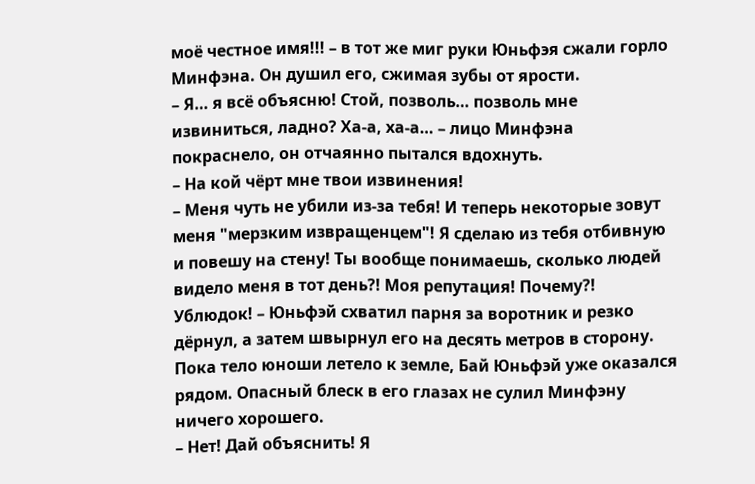моё честное имя!!! – в тот же миг руки Юньфэя сжали горло Минфэна. Он душил его, сжимая зубы от ярости.
– Я… я всё объясню! Стой, позволь… позволь мне извиниться, ладно? Ха-а, ха-а… – лицо Минфэна покраснело, он отчаянно пытался вдохнуть.
– На кой чёрт мне твои извинения!
– Меня чуть не убили из-за тебя! И теперь некоторые зовут меня "мерзким извращенцем"! Я сделаю из тебя отбивную и повешу на стену! Ты вообще понимаешь, сколько людей видело меня в тот день?! Моя репутация! Почему?! Ублюдок! – Юньфэй схватил парня за воротник и резко дёрнул, а затем швырнул его на десять метров в сторону.
Пока тело юноши летело к земле, Бай Юньфэй уже оказался рядом. Опасный блеск в его глазах не сулил Минфэну ничего хорошего.
– Нет! Дай объяснить! Я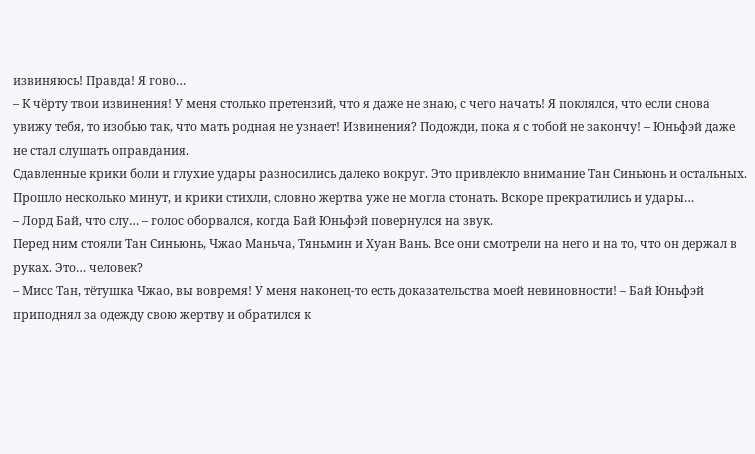извиняюсь! Правда! Я гово…
– К чёрту твои извинения! У меня столько претензий, что я даже не знаю, с чего начать! Я поклялся, что если снова увижу тебя, то изобью так, что мать родная не узнает! Извинения? Подожди, пока я с тобой не закончу! – Юньфэй даже не стал слушать оправдания.
Сдавленные крики боли и глухие удары разносились далеко вокруг. Это привлекло внимание Тан Синьюнь и остальных. Прошло несколько минут, и крики стихли, словно жертва уже не могла стонать. Вскоре прекратились и удары…
– Лорд Бай, что слу… – голос оборвался, когда Бай Юньфэй повернулся на звук.
Перед ним стояли Тан Синьюнь, Чжао Маньча, Тяньмин и Хуан Вань. Все они смотрели на него и на то, что он держал в руках. Это… человек?
– Мисс Тан, тётушка Чжао, вы вовремя! У меня наконец-то есть доказательства моей невиновности! – Бай Юньфэй приподнял за одежду свою жертву и обратился к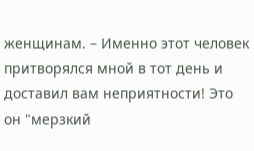женщинам. – Именно этот человек притворялся мной в тот день и доставил вам неприятности! Это он "мерзкий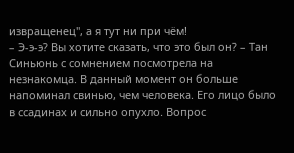извращенец", а я тут ни при чём!
– Э-э-э? Вы хотите сказать, что это был он? – Тан Синьюнь с сомнением посмотрела на незнакомца. В данный момент он больше напоминал свинью, чем человека. Его лицо было в ссадинах и сильно опухло. Вопрос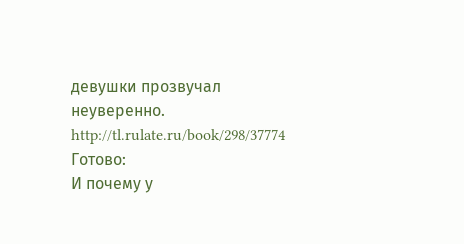девушки прозвучал неуверенно.
http://tl.rulate.ru/book/298/37774
Готово:
И почему у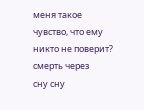меня такое чувство, что ему никто не поверит?
смерть через
сну сну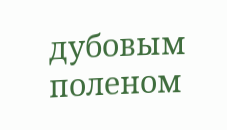дубовым поленом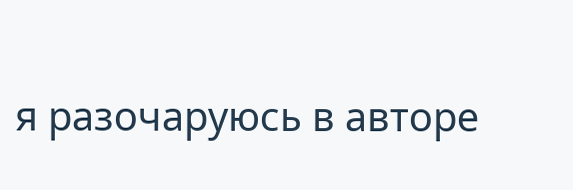я разочаруюсь в авторе